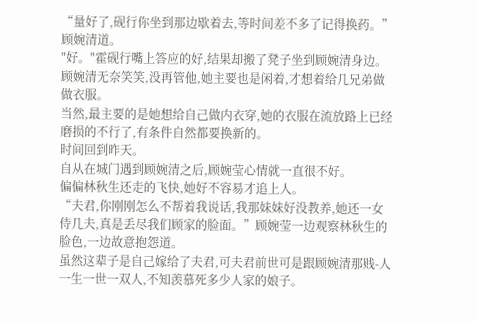“量好了,砚行你坐到那边歇着去,等时间差不多了记得换药。”顾婉清道。
"好。"霍砚行嘴上答应的好,结果却搬了凳子坐到顾婉清身边。
顾婉清无奈笑笑,没再管他,她主要也是闲着,才想着给几兄弟做做衣服。
当然,最主要的是她想给自己做内衣穿,她的衣服在流放路上已经磨损的不行了,有条件自然都要换新的。
时间回到昨天。
自从在城门遇到顾婉清之后,顾婉莹心情就一直很不好。
偏偏林秋生还走的飞快,她好不容易才追上人。
“夫君,你刚刚怎么不帮着我说话,我那妹妹好没教养,她还一女侍几夫,真是丢尽我们顾家的脸面。”顾婉莹一边观察林秋生的脸色,一边故意抱怨道。
虽然这辈子是自己嫁给了夫君,可夫君前世可是跟顾婉清那贱-人一生一世一双人,不知羡慕死多少人家的娘子。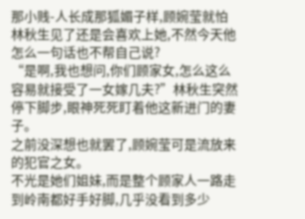那小贱-人长成那狐媚子样,顾婉莹就怕林秋生见了还是会喜欢上她,不然今天他怎么一句话也不帮自己说?
“是啊,我也想问,你们顾家女,怎么这么容易就接受了一女嫁几夫?”林秋生突然停下脚步,眼神死死盯着他这新进门的妻子。
之前没深想也就罢了,顾婉莹可是流放来的犯官之女。
不光是她们姐妹,而是整个顾家人一路走到岭南都好手好脚,几乎没看到多少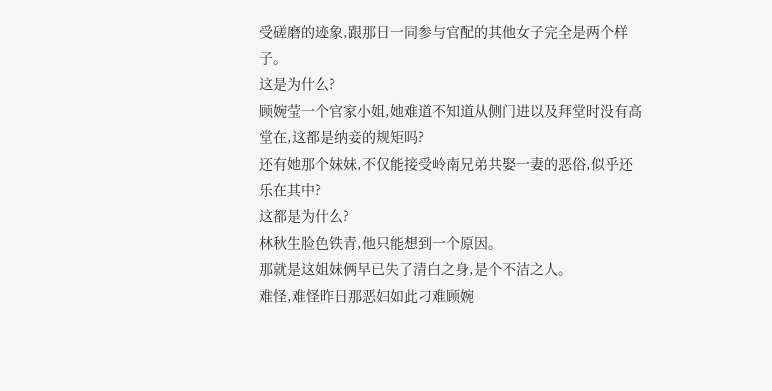受磋磨的迹象,跟那日一同参与官配的其他女子完全是两个样子。
这是为什么?
顾婉莹一个官家小姐,她难道不知道从侧门进以及拜堂时没有高堂在,这都是纳妾的规矩吗?
还有她那个妹妹,不仅能接受岭南兄弟共娶一妻的恶俗,似乎还乐在其中?
这都是为什么?
林秋生脸色铁青,他只能想到一个原因。
那就是这姐妹俩早已失了清白之身,是个不洁之人。
难怪,难怪昨日那恶妇如此刁难顾婉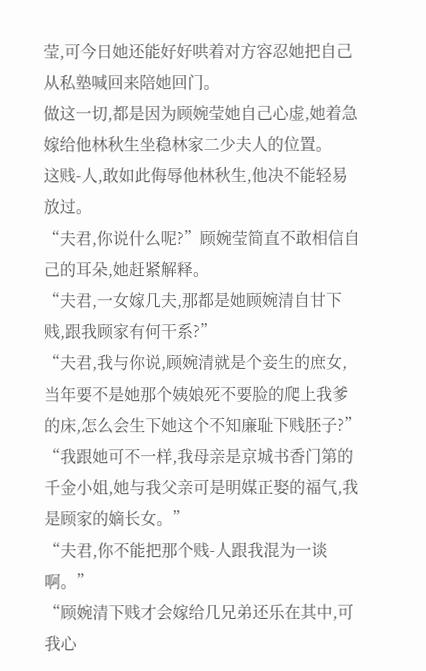莹,可今日她还能好好哄着对方容忍她把自己从私塾喊回来陪她回门。
做这一切,都是因为顾婉莹她自己心虚,她着急嫁给他林秋生坐稳林家二少夫人的位置。
这贱-人,敢如此侮辱他林秋生,他决不能轻易放过。
“夫君,你说什么呢?”顾婉莹简直不敢相信自己的耳朵,她赶紧解释。
“夫君,一女嫁几夫,那都是她顾婉清自甘下贱,跟我顾家有何干系?”
“夫君,我与你说,顾婉清就是个妾生的庶女,当年要不是她那个姨娘死不要脸的爬上我爹的床,怎么会生下她这个不知廉耻下贱胚子?”
“我跟她可不一样,我母亲是京城书香门第的千金小姐,她与我父亲可是明媒正娶的福气,我是顾家的嫡长女。”
“夫君,你不能把那个贱-人跟我混为一谈啊。”
“顾婉清下贱才会嫁给几兄弟还乐在其中,可我心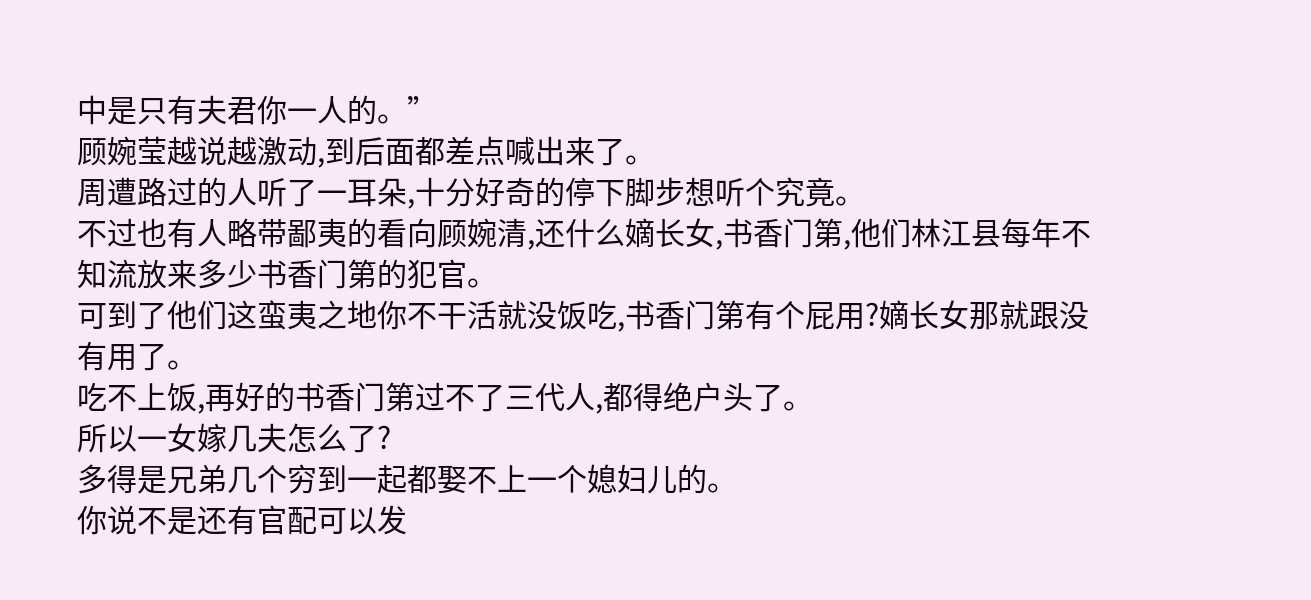中是只有夫君你一人的。”
顾婉莹越说越激动,到后面都差点喊出来了。
周遭路过的人听了一耳朵,十分好奇的停下脚步想听个究竟。
不过也有人略带鄙夷的看向顾婉清,还什么嫡长女,书香门第,他们林江县每年不知流放来多少书香门第的犯官。
可到了他们这蛮夷之地你不干活就没饭吃,书香门第有个屁用?嫡长女那就跟没有用了。
吃不上饭,再好的书香门第过不了三代人,都得绝户头了。
所以一女嫁几夫怎么了?
多得是兄弟几个穷到一起都娶不上一个媳妇儿的。
你说不是还有官配可以发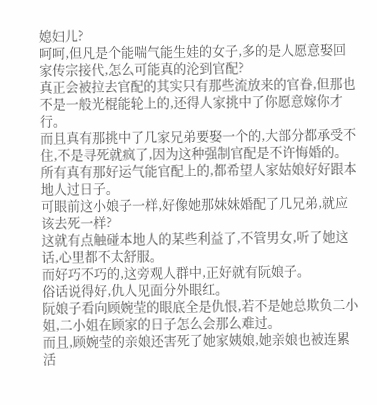媳妇儿?
呵呵,但凡是个能喘气能生娃的女子,多的是人愿意娶回家传宗接代,怎么可能真的沦到官配?
真正会被拉去官配的其实只有那些流放来的官眷,但那也不是一般光棍能轮上的,还得人家挑中了你愿意嫁你才行。
而且真有那挑中了几家兄弟要娶一个的,大部分都承受不住,不是寻死就疯了,因为这种强制官配是不许悔婚的。
所有真有那好运气能官配上的,都希望人家姑娘好好跟本地人过日子。
可眼前这小娘子一样,好像她那妹妹婚配了几兄弟,就应该去死一样?
这就有点触碰本地人的某些利益了,不管男女,听了她这话,心里都不太舒服。
而好巧不巧的,这旁观人群中,正好就有阮娘子。
俗话说得好,仇人见面分外眼红。
阮娘子看向顾婉莹的眼底全是仇恨,若不是她总欺负二小姐,二小姐在顾家的日子怎么会那么难过。
而且,顾婉莹的亲娘还害死了她家姨娘,她亲娘也被连累活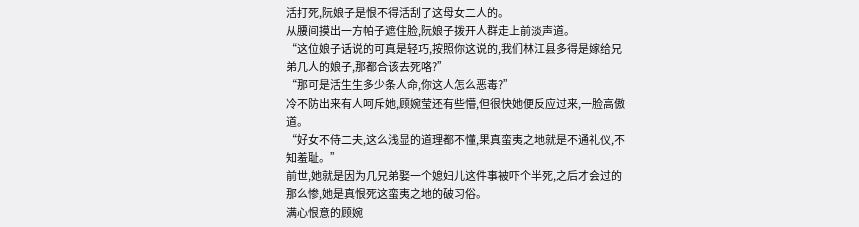活打死,阮娘子是恨不得活刮了这母女二人的。
从腰间摸出一方帕子遮住脸,阮娘子拨开人群走上前淡声道。
“这位娘子话说的可真是轻巧,按照你这说的,我们林江县多得是嫁给兄弟几人的娘子,那都合该去死咯?”
“那可是活生生多少条人命,你这人怎么恶毒?”
冷不防出来有人呵斥她,顾婉莹还有些懵,但很快她便反应过来,一脸高傲道。
“好女不侍二夫,这么浅显的道理都不懂,果真蛮夷之地就是不通礼仪,不知羞耻。”
前世,她就是因为几兄弟娶一个媳妇儿这件事被吓个半死,之后才会过的那么惨,她是真恨死这蛮夷之地的破习俗。
满心恨意的顾婉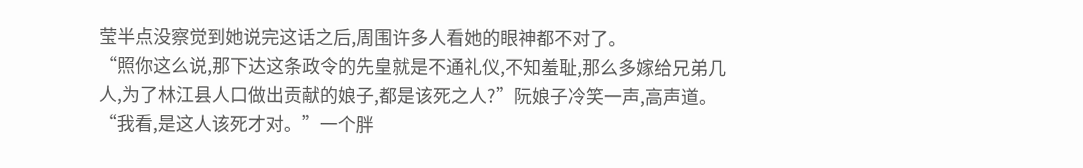莹半点没察觉到她说完这话之后,周围许多人看她的眼神都不对了。
“照你这么说,那下达这条政令的先皇就是不通礼仪,不知羞耻,那么多嫁给兄弟几人,为了林江县人口做出贡献的娘子,都是该死之人?”阮娘子冷笑一声,高声道。
“我看,是这人该死才对。”一个胖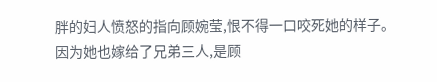胖的妇人愤怒的指向顾婉莹,恨不得一口咬死她的样子。
因为她也嫁给了兄弟三人,是顾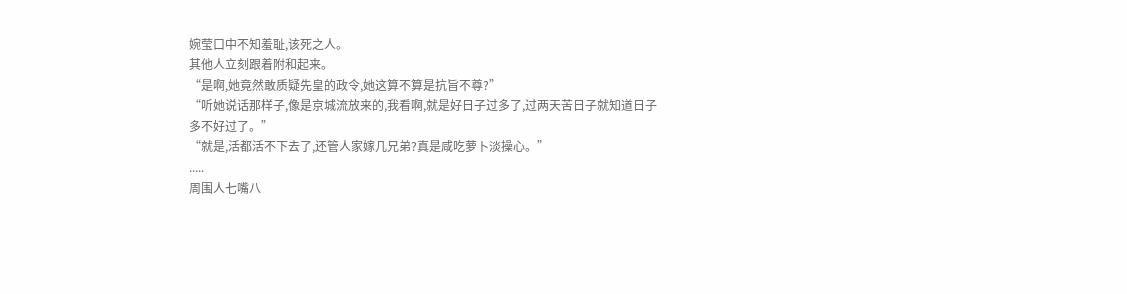婉莹口中不知羞耻,该死之人。
其他人立刻跟着附和起来。
“是啊,她竟然敢质疑先皇的政令,她这算不算是抗旨不尊?”
“听她说话那样子,像是京城流放来的,我看啊,就是好日子过多了,过两天苦日子就知道日子多不好过了。”
“就是,活都活不下去了,还管人家嫁几兄弟?真是咸吃萝卜淡操心。”
.....
周围人七嘴八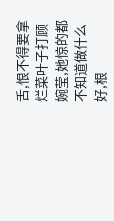舌,恨不得要拿烂菜叶子打顾婉莹,她惊的都不知道做什么好,根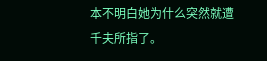本不明白她为什么突然就遭千夫所指了。